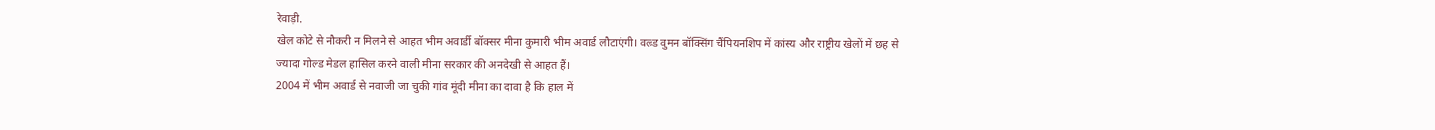रेवाड़ी.
खेल कोटे से नौकरी न मिलने से आहत भीम अवार्डी बॉक्सर मीना कुमारी भीम अवार्ड लौटाएंगी। वल्र्ड वुमन बॉक्सिंग चैंपियनशिप में कांस्य और राष्ट्रीय खेलों में छह से ज्यादा गोल्ड मेडल हासिल करने वाली मीना सरकार की अनदेखी से आहत हैं।
2004 में भीम अवार्ड से नवाजी जा चुकी गांव मूंदी मीना का दावा है कि हाल में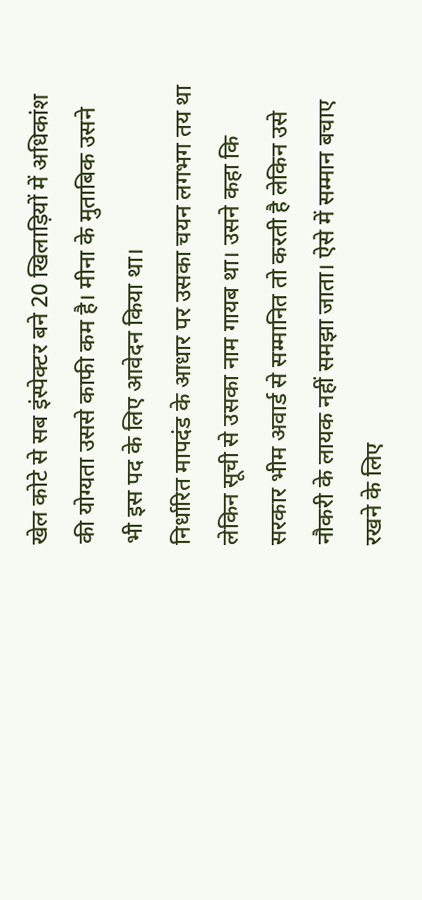खेल कोटे से सब इंस्पेक्टर बने 20 खिलाड़ियों में अधिकांश की योग्यता उससे काफी कम है। मीना के मुताबिक उसने भी इस पद के लिए आवेदन किया था।
निर्धारित मापदंड के आधार पर उसका चयन लगभग तय था लेकिन सूची से उसका नाम गायब था। उसने कहा कि सरकार भीम अवार्ड से सम्मानित तो करती है लेकिन उसे नौकरी के लायक नहीं समझा जाता। ऐसे में सम्मान बचाए रखने के लिए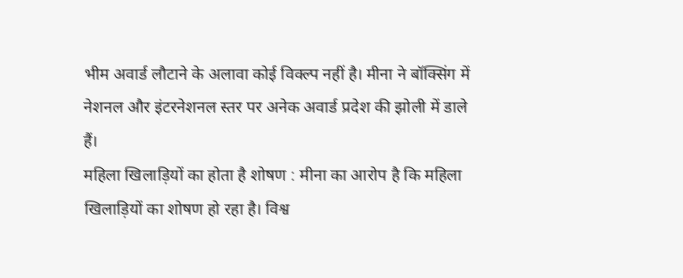भीम अवार्ड लौटाने के अलावा कोई विक्ल्प नहीं है। मीना ने बॉक्सिंग में नेशनल और इंटरनेशनल स्तर पर अनेक अवार्ड प्रदेश की झोली में डाले हैं।
महिला खिलाड़ियों का होता है शोषण : मीना का आरोप है कि महिला खिलाड़ियों का शोषण हो रहा है। विश्व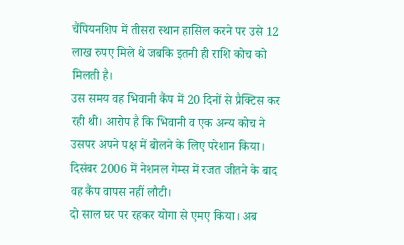चैंपियनशिप में तीसरा स्थान हासिल करने पर उसे 12 लाख रुपए मिले थे जबकि इतनी ही राशि कोच को मिलती है।
उस समय वह भिवानी कैंप में 20 दिनों से प्रैक्टिस कर रही थी। आरोप है कि भिवानी व एक अन्य कोच ने उसपर अपने पक्ष में बोलने के लिए परेशान किया। दिसंबर 2006 में नेशनल गेम्स में रजत जीतने के बाद वह कैंप वापस नहीं लौटी।
दो साल घर पर रहकर योगा से एमए किया। अब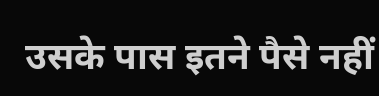उसके पास इतने पैसे नहीं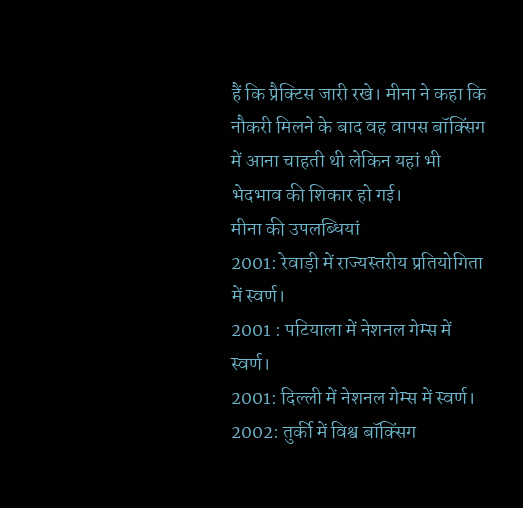हैं कि प्रैक्टिस जारी रखे। मीना ने कहा कि नौकरी मिलने के बाद वह वापस बॉक्सिंग में आना चाहती थी लेकिन यहां भी भेदभाव की शिकार हो गई।
मीना की उपलब्धियां
2001: रेवाड़ी में राज्यस्तरीय प्रतियोगिता में स्वर्ण।
2001 : पटियाला में नेशनल गेम्स में स्वर्ण।
2001: दिल्ली में नेशनल गेम्स में स्वर्ण।
2002: तुर्की में विश्व बॉक्सिंग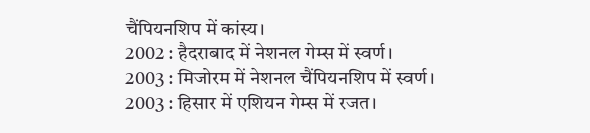चैंपियनशिप में कांस्य।
2002 : हैदराबाद में नेशनल गेम्स में स्वर्ण।
2003 : मिजोरम में नेशनल चैंपियनशिप में स्वर्ण।
2003 : हिसार में एशियन गेम्स में रजत।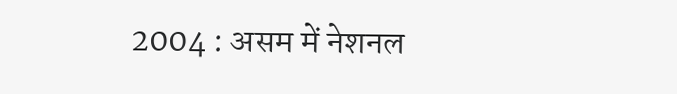2004 : असम में नेशनल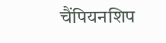चैंपियनशिप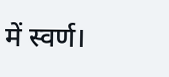में स्वर्ण।